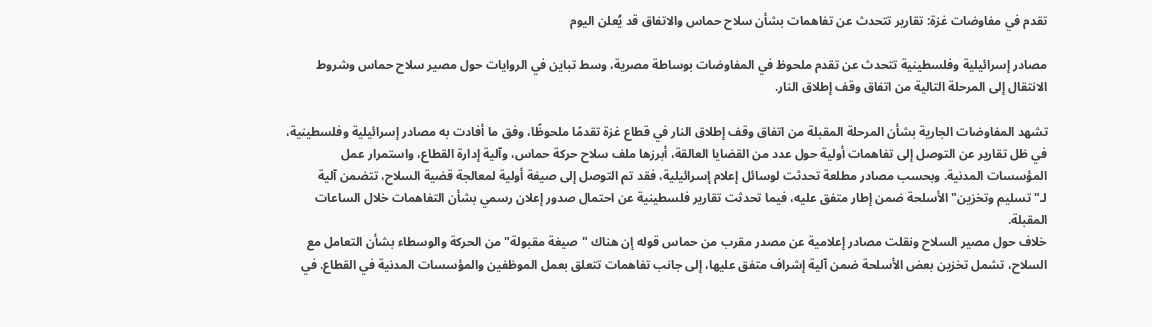تقدم في مفاوضات غزة: تقارير تتحدث عن تفاهمات بشأن سلاح حماس والاتفاق قد يُعلن اليوم

مصادر إسرائيلية وفلسطينية تتحدث عن تقدم ملحوظ في المفاوضات بوساطة مصرية، وسط تباين في الروايات حول مصير سلاح حماس وشروط الانتقال إلى المرحلة التالية من اتفاق وقف إطلاق النار.

تشهد المفاوضات الجارية بشأن المرحلة المقبلة من اتفاق وقف إطلاق النار في قطاع غزة تقدمًا ملحوظًا، وفق ما أفادت به مصادر إسرائيلية وفلسطينية، في ظل تقارير عن التوصل إلى تفاهمات أولية حول عدد من القضايا العالقة، أبرزها ملف سلاح حركة حماس، وآلية إدارة القطاع، واستمرار عمل المؤسسات المدنية. وبحسب مصادر مطلعة تحدثت لوسائل إعلام إسرائيلية، فقد تم التوصل إلى صيغة أولية لمعالجة قضية السلاح، تتضمن آلية لـ"تسليم وتخزين" الأسلحة ضمن إطار متفق عليه، فيما تحدثت تقارير فلسطينية عن احتمال صدور إعلان رسمي بشأن التفاهمات خلال الساعات المقبلة.
خلاف حول مصير السلاح ونقلت مصادر إعلامية عن مصدر مقرب من حماس قوله إن هناك "صيغة مقبولة" من الحركة والوسطاء بشأن التعامل مع السلاح، تشمل تخزين بعض الأسلحة ضمن آلية إشراف متفق عليها، إلى جانب تفاهمات تتعلق بعمل الموظفين والمؤسسات المدنية في القطاع. في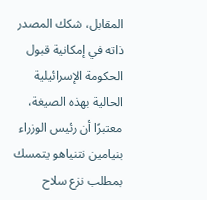المقابل، شكك المصدر ذاته في إمكانية قبول الحكومة الإسرائيلية الحالية بهذه الصيغة، معتبرًا أن رئيس الوزراء بنيامين نتنياهو يتمسك بمطلب نزع سلاح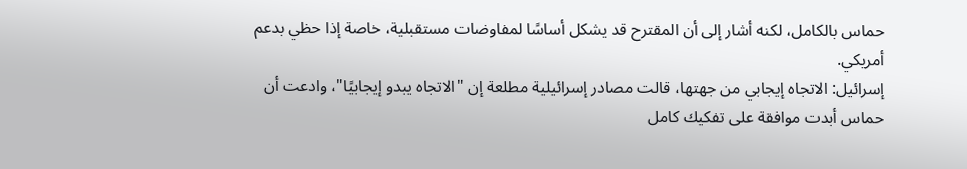حماس بالكامل، لكنه أشار إلى أن المقترح قد يشكل أساسًا لمفاوضات مستقبلية، خاصة إذا حظي بدعم أمريكي.
إسرائيل: الاتجاه إيجابي من جهتها، قالت مصادر إسرائيلية مطلعة إن "الاتجاه يبدو إيجابيًا"، وادعت أن حماس أبدت موافقة على تفكيك كامل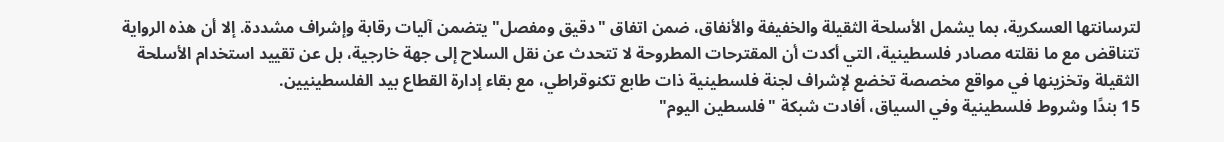لترسانتها العسكرية، بما يشمل الأسلحة الثقيلة والخفيفة والأنفاق، ضمن اتفاق "دقيق ومفصل" يتضمن آليات رقابة وإشراف مشددة. إلا أن هذه الرواية تتناقض مع ما نقلته مصادر فلسطينية، التي أكدت أن المقترحات المطروحة لا تتحدث عن نقل السلاح إلى جهة خارجية، بل عن تقييد استخدام الأسلحة الثقيلة وتخزينها في مواقع مخصصة تخضع لإشراف لجنة فلسطينية ذات طابع تكنوقراطي، مع بقاء إدارة القطاع بيد الفلسطينيين.
15 بندًا وشروط فلسطينية وفي السياق، أفادت شبكة "فلسطين اليوم"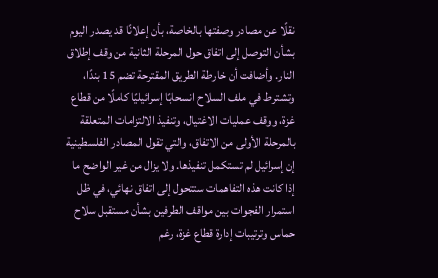نقلًا عن مصادر وصفتها بالخاصة، بأن إعلانًا قد يصدر اليوم بشأن التوصل إلى اتفاق حول المرحلة الثانية من وقف إطلاق النار. وأضافت أن خارطة الطريق المقترحة تضم 15 بندًا، وتشترط في ملف السلاح انسحابًا إسرائيليًا كاملًا من قطاع غزة، ووقف عمليات الاغتيال، وتنفيذ الالتزامات المتعلقة بالمرحلة الأولى من الاتفاق، والتي تقول المصادر الفلسطينية إن إسرائيل لم تستكمل تنفيذها. ولا يزال من غير الواضح ما إذا كانت هذه التفاهمات ستتحول إلى اتفاق نهائي، في ظل استمرار الفجوات بين مواقف الطرفين بشأن مستقبل سلاح حماس وترتيبات إدارة قطاع غزة، رغم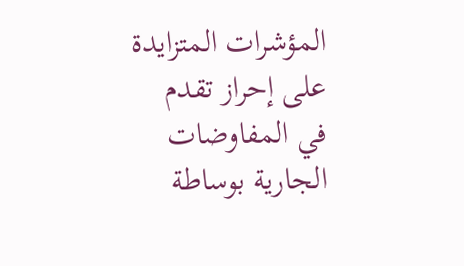المؤشرات المتزايدة على إحراز تقدم في المفاوضات الجارية بوساطة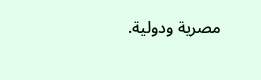مصرية ودولية.